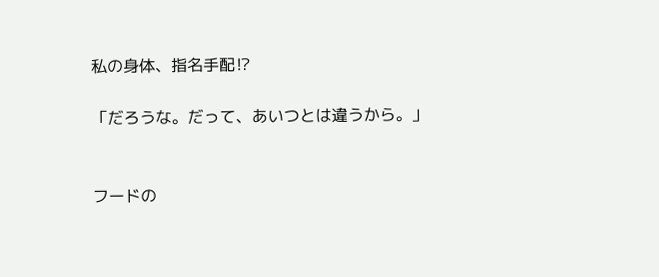私の身体、指名手配⁉

「だろうな。だって、あいつとは違うから。」


フードの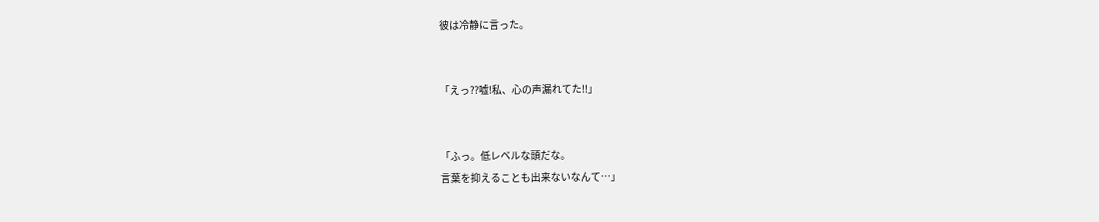彼は冷静に言った。


「えっ⁇嘘!私、心の声漏れてた‼」


「ふっ。低レベルな頭だな。
言葉を抑えることも出来ないなんて…」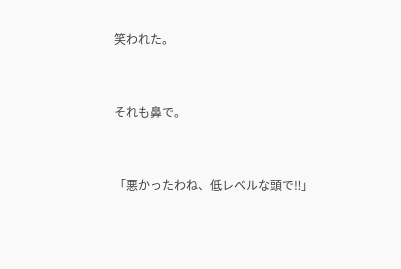笑われた。


それも鼻で。


「悪かったわね、低レベルな頭で‼」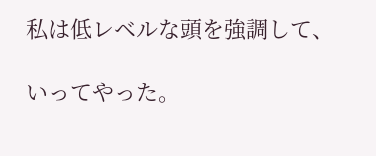私は低レベルな頭を強調して、

いってやった。